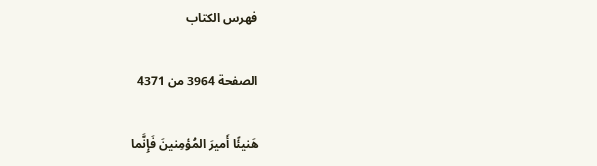فهرس الكتاب

الصفحة 3964 من 4371

هَنيئًا أَميرَ المُؤمِنينَ فَإِنَّما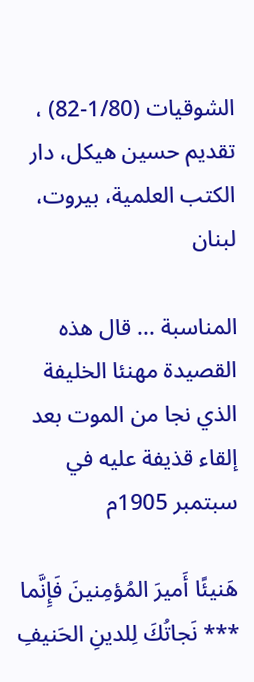الشوقيات (1/80-82) ، تقديم حسين هيكل، دار الكتب العلمية، بيروت، لبنان

المناسبة ... قال هذه القصيدة مهنئا الخليفة الذي نجا من الموت بعد إلقاء قذيفة عليه في سبتمبر 1905م

هَنيئًا أَميرَ المُؤمِنينَ فَإِنَّما *** نَجاتُكَ لِلدينِ الحَنيفِ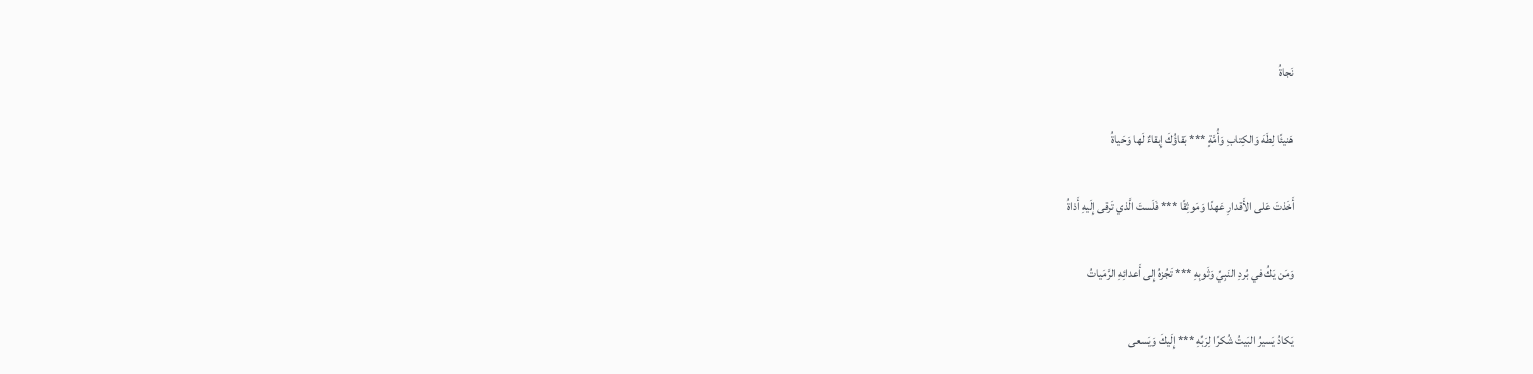نَجاةُ

هَنيئًا لِطَهَ وَالكِتابِ وَأُمَّةٍ *** بَقاؤُكَ إِبقاءٌ لَها وَحَياةُ

أَخَذتَ عَلى الأَقدارِ عَهدًا وَمَوثِقًا *** فَلَستَ الَّذي تَرقى إِلَيهِ أَذاةُ

وَمَن يَكُ في بُردِ النَبِيِّ وَثَوبِهِ *** تَجُزهُ إِلى أَعدائِهِ الرَّمَياتُ

يَكادُ يَسيرُ البَيتُ شُكرًا لِرَبِّهِ *** إِلَيكَ وَيَسعى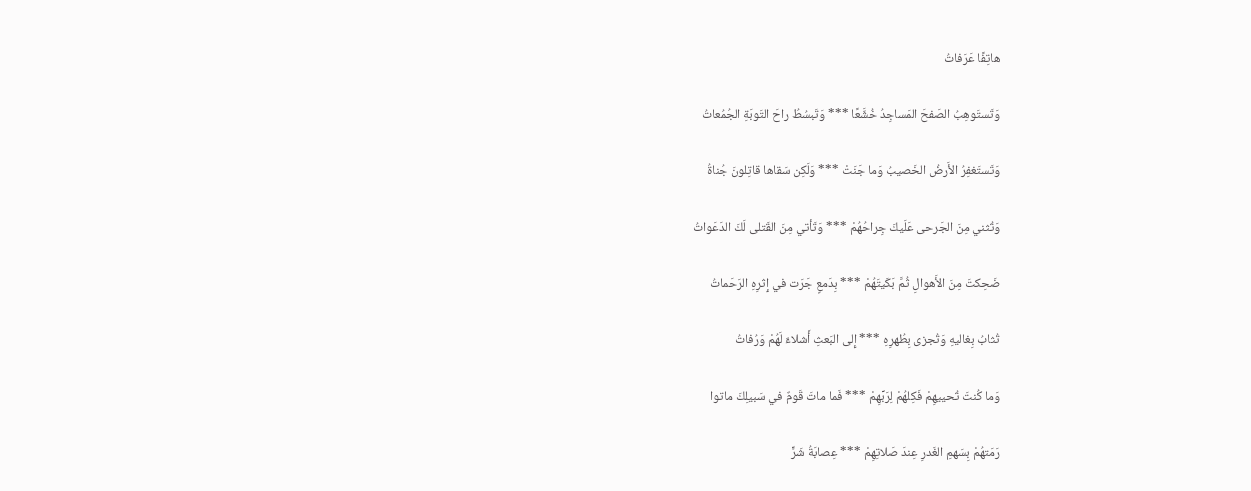هاتِفًا عَرَفاتُ

وَتَستَوهِبُ الصَفحَ المَساجِدُ خُشَّعًا *** وَتَبسُطُ راحَ التَوبَةِ الجُمُعاتُ

وَتَستَغفِرُ الأَرضُ الخَصيبُ وَما جَنَتْ *** وَلَكِن سَقاها قاتِلونَ جُناةُ

وَتُثني مِنَ الجَرحى عَلَيكَ جِراحُهُمْ *** وَتَأتي مِنَ القَتلى لَكَ الدَعَواتُ

ضَحِكتَ مِنَ الأَهوالِ ثُمَّ بَكَيتَهُمْ *** بِدَمعٍ جَرَت في إِثرِهِ الرَحَماتُ

تُثابُ بِغاليهِ وَتُجزى بِطُهرِهِ *** إِلى البَعثِ أَشلاءٌ لَهُمْ وَرُفاتُ

وَما كُنتَ تُحييهِمْ فَكِلهُمْ لِرَبِّهِمْ *** فَما ماتَ قَومٌ في سَبيلِكَ ماتوا

رَمَتهُمْ بِسَهمِ الغَدرِ عِندَ صَلاتِهِمْ *** عِصابَةُ شَرٍّ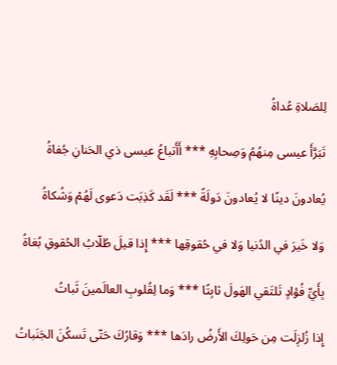لِلصَلاةِ عُداةُ

تَبَرَّأَ عيسى مِنهُمُ وَصِحابِهِ *** أَأَتباعُ عيسى ذي الحَنانِ جُفاةُ

يُعادونَ دينًا لا يُعادونَ دَولَةً *** لَقَد كَذِبَت دَعوى لَهُمْ وَشُكاةُ

وَلا خَيرَ في الدُنيا وَلا في حُقوقِها *** إِذا قيلَ طُلّابُ الحُقوقِ بُغاةُ

بِأَيِّ فُؤادٍ تَلتَقي الهَولَ ثابِتًا *** وَما لِقُلوبِ العالَمينَ ثَباتُ

إِذا زُلزِلَت مِن حَولِكَ الأَرضُ رادَها *** وَقارُكَ حَتّى تَسكُنَ الجَنَباتُ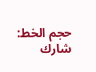حجم الخط:
شارك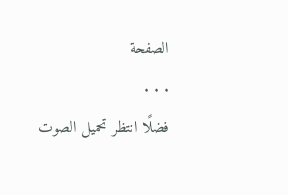الصفحة
. . .
فضلًا انتظر تحميل الصوت